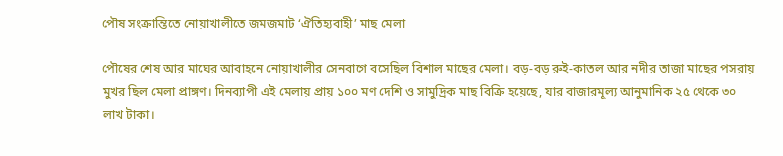পৌষ সংক্রান্তিতে নোয়াখালীতে জমজমাট ‘ঐতিহ্যবাহী’ মাছ মেলা

পৌষের শেষ আর মাঘের আবাহনে নোয়াখালীর সেনবাগে বসেছিল বিশাল মাছের মেলা। বড়-বড় রুই-কাতল আর নদীর তাজা মাছের পসরায় মুখর ছিল মেলা প্রাঙ্গণ। দিনব্যাপী এই মেলায় প্রায় ১০০ মণ দেশি ও সামুদ্রিক মাছ বিক্রি হয়েছে, যার বাজারমূল্য আনুমানিক ২৫ থেকে ৩০ লাখ টাকা।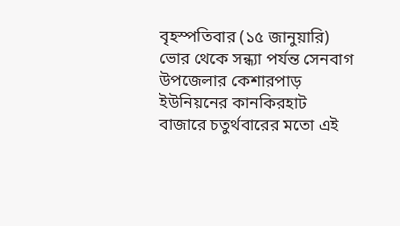বৃহস্পতিবার (১৫ জানুয়ারি) ভোর থেকে সন্ধ্যা পর্যন্ত সেনবাগ উপজেলার কেশারপাড় ইউনিয়নের কানকিরহাট বাজারে চতুর্থবারের মতো এই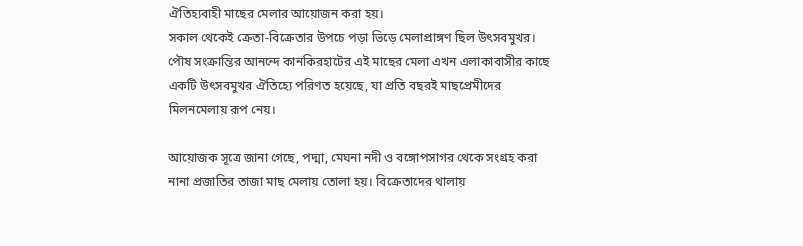ঐতিহ্যবাহী মাছের মেলার আয়োজন করা হয়।
সকাল থেকেই ক্রেতা-বিক্রেতার উপচে পড়া ভিড়ে মেলাপ্রাঙ্গণ ছিল উৎসবমুখর। পৌষ সংক্রান্তির আনন্দে কানকিরহাটের এই মাছের মেলা এখন এলাকাবাসীর কাছে একটি উৎসবমুখর ঐতিহ্যে পরিণত হয়েছে, যা প্রতি বছরই মাছপ্রেমীদের মিলনমেলায় রূপ নেয়।

আয়োজক সূত্রে জানা গেছে, পদ্মা, মেঘনা নদী ও বঙ্গোপসাগর থেকে সংগ্রহ করা নানা প্রজাতির তাজা মাছ মেলায় তোলা হয়। বিক্রেতাদের থালায়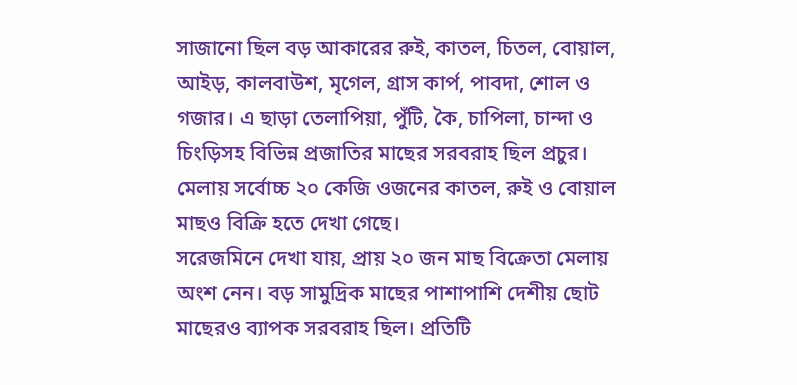সাজানো ছিল বড় আকারের রুই, কাতল, চিতল, বোয়াল, আইড়, কালবাউশ, মৃগেল, গ্রাস কার্প, পাবদা, শোল ও গজার। এ ছাড়া তেলাপিয়া, পুঁটি, কৈ, চাপিলা, চান্দা ও চিংড়িসহ বিভিন্ন প্রজাতির মাছের সরবরাহ ছিল প্রচুর। মেলায় সর্বোচ্চ ২০ কেজি ওজনের কাতল, রুই ও বোয়াল মাছও বিক্রি হতে দেখা গেছে।
সরেজমিনে দেখা যায়, প্রায় ২০ জন মাছ বিক্রেতা মেলায় অংশ নেন। বড় সামুদ্রিক মাছের পাশাপাশি দেশীয় ছোট মাছেরও ব্যাপক সরবরাহ ছিল। প্রতিটি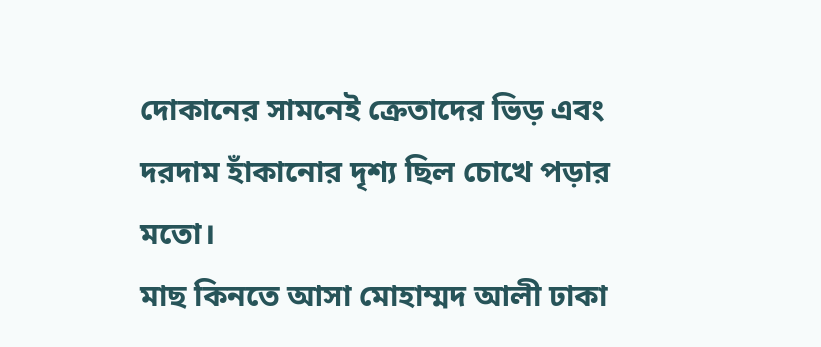দোকানের সামনেই ক্রেতাদের ভিড় এবং দরদাম হাঁকানোর দৃশ্য ছিল চোখে পড়ার মতো।
মাছ কিনতে আসা মোহাম্মদ আলী ঢাকা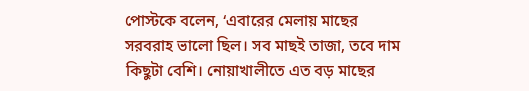পোস্টকে বলেন, ‘এবারের মেলায় মাছের সরবরাহ ভালো ছিল। সব মাছই তাজা, তবে দাম কিছুটা বেশি। নোয়াখালীতে এত বড় মাছের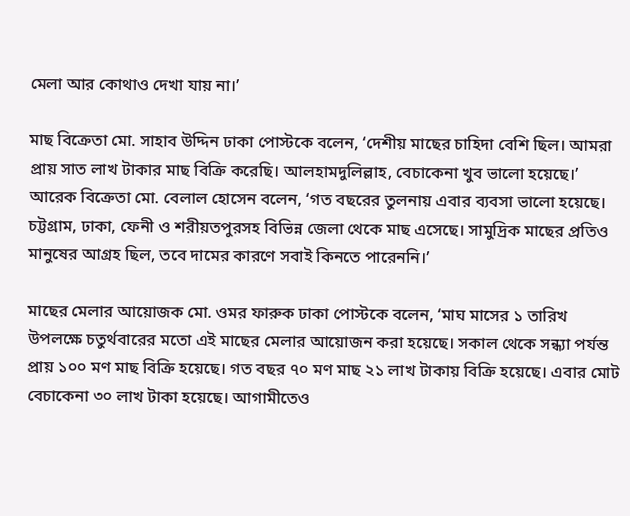মেলা আর কোথাও দেখা যায় না।’

মাছ বিক্রেতা মো. সাহাব উদ্দিন ঢাকা পোস্টকে বলেন, ‘দেশীয় মাছের চাহিদা বেশি ছিল। আমরা প্রায় সাত লাখ টাকার মাছ বিক্রি করেছি। আলহামদুলিল্লাহ, বেচাকেনা খুব ভালো হয়েছে।’
আরেক বিক্রেতা মো. বেলাল হোসেন বলেন, ‘গত বছরের তুলনায় এবার ব্যবসা ভালো হয়েছে। চট্টগ্রাম, ঢাকা, ফেনী ও শরীয়তপুরসহ বিভিন্ন জেলা থেকে মাছ এসেছে। সামুদ্রিক মাছের প্রতিও মানুষের আগ্রহ ছিল, তবে দামের কারণে সবাই কিনতে পারেননি।’

মাছের মেলার আয়োজক মো. ওমর ফারুক ঢাকা পোস্টকে বলেন, ‘মাঘ মাসের ১ তারিখ উপলক্ষে চতুর্থবারের মতো এই মাছের মেলার আয়োজন করা হয়েছে। সকাল থেকে সন্ধ্যা পর্যন্ত প্রায় ১০০ মণ মাছ বিক্রি হয়েছে। গত বছর ৭০ মণ মাছ ২১ লাখ টাকায় বিক্রি হয়েছে। এবার মোট বেচাকেনা ৩০ লাখ টাকা হয়েছে। আগামীতেও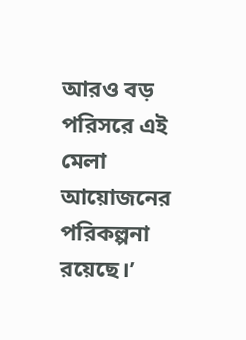আরও বড় পরিসরে এই মেলা আয়োজনের পরিকল্পনা রয়েছে।’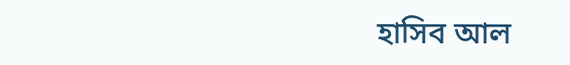হাসিব আল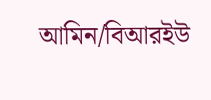আমিন/বিআরইউ